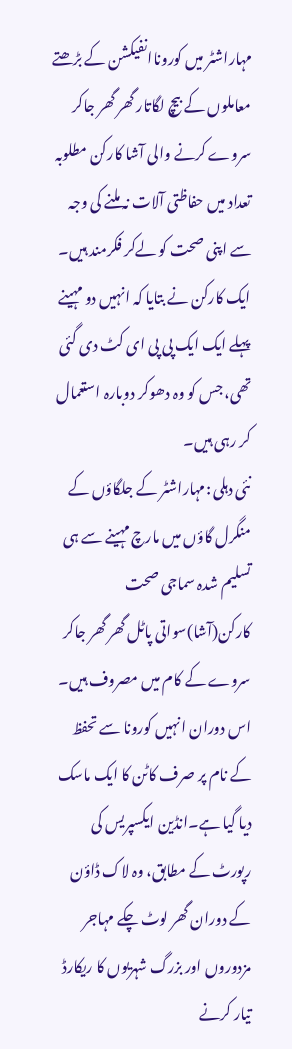مہاراشٹر میں کوروناانفیکشن کے بڑھتے معاملوں کے بیچ لگاتار گھر گھر جاکر سروے کرنے والی آشا کارکن مطلوبہ تعداد میں حفاظتی آلات نہ ملنے کی وجہ سے اپنی صحت کو لےکر فکرمند ہیں۔ ایک کارکن نے بتایا کہ انہیں دو مہینے پہلے ایک ایک پی پی ای کٹ دی گئی تھی، جس کو وہ دھوکر دوبارہ استعمال کر رہی ہیں۔
نئی دہلی :مہاراشٹر کے جلگاؤں کے منگرل گاؤں میں مارچ مہینے سے ہی تسلیم شدہ سماجی صحت کارکن(آشا)سواتی پاٹل گھر گھر جاکر سروے کے کام میں مصروف ہیں۔ اس دوران انہیں کورونا سے تحفظ کے نام پر صرف کاٹن کا ایک ماسک دیا گیا ہے۔انڈین ایکسپریس کی رپورٹ کے مطابق، وہ لاک ڈاؤن کے دوران گھر لوٹ چکے مہاجر مزدوروں اور بزرگ شہریوں کا ریکارڈ تیار کرنے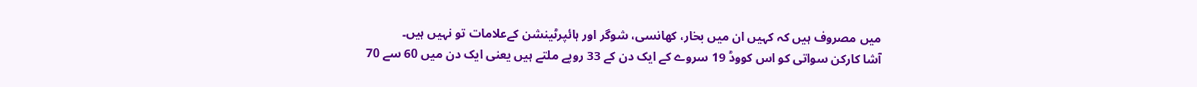میں مصروف ہیں کہ کہیں ان میں بخار، کھانسی، شوگر اور ہائپرٹینشن کےعلامات تو نہیں ہیں۔
آشا کارکن سواتی کو اس کووڈ 19 سروے کے ایک دن کے 33 روپے ملتے ہیں یعنی ایک دن میں 60 سے 70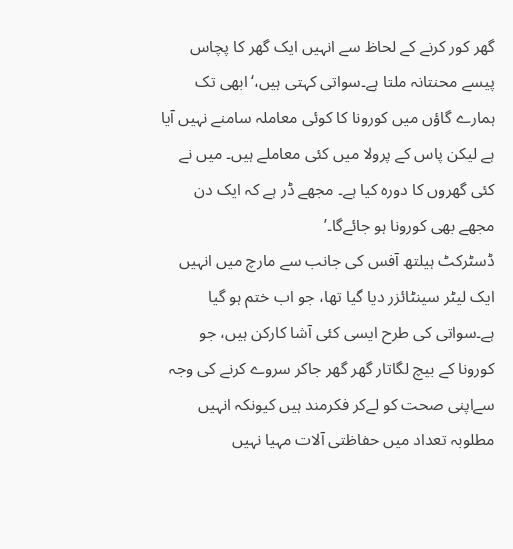گھر کور کرنے کے لحاظ سے انہیں ایک گھر کا پچاس پیسے محنتانہ ملتا ہے۔سواتی کہتی ہیں،‘ابھی تک ہمارے گاؤں میں کورونا کا کوئی معاملہ سامنے نہیں آیا ہے لیکن پاس کے پرولا میں کئی معاملے ہیں۔ میں نے کئی گھروں کا دورہ کیا ہے۔ مجھے ڈر ہے کہ ایک دن مجھے بھی کورونا ہو جائےگا۔’
ڈسٹرکٹ ہیلتھ آفس کی جانب سے مارچ میں انہیں ایک لیٹر سینٹائزر دیا گیا تھا، جو اب ختم ہو گیا ہے۔سواتی کی طرح ایسی کئی آشا کارکن ہیں، جو کورونا کے بیچ لگاتار گھر گھر جاکر سروے کرنے کی وجہ سےاپنی صحت کو لےکر فکرمند ہیں کیونکہ انہیں مطلوبہ تعداد میں حفاظتی آلات مہیا نہیں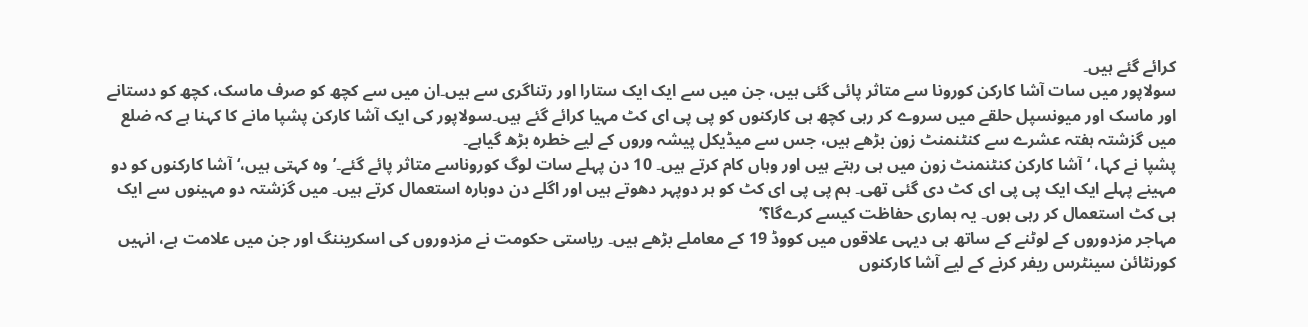کرائے گئے ہیں۔
سولاپور میں سات آشا کارکن کورونا سے متاثر پائی گئی ہیں، جن میں سے ایک ایک ستارا اور رتناگری سے ہیں۔ان میں سے کچھ کو صرف ماسک، کچھ کو دستانے اور ماسک اور میونسپل حلقے میں سروے کر رہی کچھ ہی کارکنوں کو پی پی ای کٹ مہیا کرائے گئے ہیں۔سولاپور کی ایک آشا کارکن پشپا مانے کا کہنا ہے کہ ضلع میں گزشتہ ہفتہ عشرے سے کنٹنمنٹ زون بڑھے ہیں، جس سے میڈیکل پیشہ وروں کے لیے خطرہ بڑھ گیاہے۔
پشپا نے کہا، ‘آشا کارکن کنٹنمنٹ زون میں ہی رہتے ہیں اور وہاں کام کرتے ہیں۔ 10 دن پہلے سات لوگ کوروناسے متاثر پائے گئے۔’وہ کہتی ہیں،‘آشا کارکنوں کو دو مہینے پہلے ایک ایک پی پی ای کٹ دی گئی تھی۔ ہم پی پی ای کٹ کو ہر دوپہر دھوتے ہیں اور اگلے دن دوبارہ استعمال کرتے ہیں۔ میں گزشتہ دو مہینوں سے ایک ہی کٹ استعمال کر رہی ہوں۔ یہ ہماری حفاظت کیسے کرےگا؟’
مہاجر مزدوروں کے لوٹنے کے ساتھ ہی دیہی علاقوں میں کووڈ 19 کے معاملے بڑھے ہیں۔ ریاستی حکومت نے مزدوروں کی اسکریننگ اور جن میں علامت ہے، انہیں کورنٹائن سینٹرس ریفر کرنے کے لیے آشا کارکنوں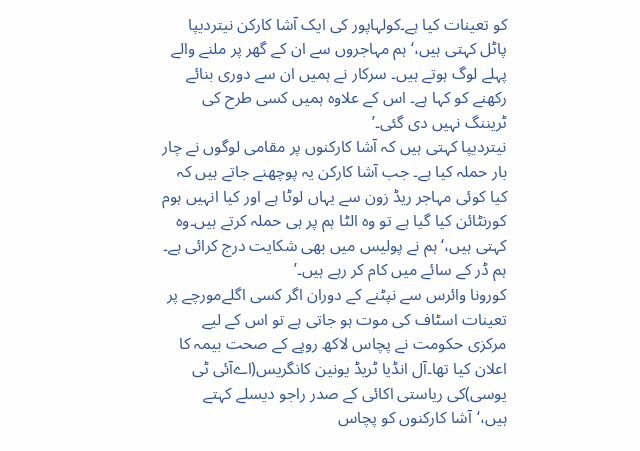کو تعینات کیا ہے۔کولہاپور کی ایک آشا کارکن نیتردیپا پاٹل کہتی ہیں،‘ہم مہاجروں سے ان کے گھر پر ملنے والے پہلے لوگ ہوتے ہیں۔ سرکار نے ہمیں ان سے دوری بنائے رکھنے کو کہا ہے۔ اس کے علاوہ ہمیں کسی طرح کی ٹریننگ نہیں دی گئی۔’
نیتردیپا کہتی ہیں کہ آشا کارکنوں پر مقامی لوگوں نے چار بار حملہ کیا ہے۔ جب آشا کارکن یہ پوچھنے جاتے ہیں کہ کیا کوئی مہاجر ریڈ زون سے یہاں لوٹا ہے اور کیا انہیں ہوم کورنٹائن کیا گیا ہے تو وہ الٹا ہم پر ہی حملہ کرتے ہیں۔وہ کہتی ہیں،‘ہم نے پولیس میں بھی شکایت درج کرائی ہے۔ ہم ڈر کے سائے میں کام کر رہے ہیں۔’
کورونا وائرس سے نپٹنے کے دوران اگر کسی اگلےمورچے پر تعینات اسٹاف کی موت ہو جاتی ہے تو اس کے لیے مرکزی حکومت نے پچاس لاکھ روپے کے صحت بیمہ کا اعلان کیا تھا۔آل انڈیا ٹریڈ یونین کانگریس(اےآئی ٹی یوسی)کی ریاستی اکائی کے صدر راجو دیسلے کہتے ہیں،‘آشا کارکنوں کو پچاس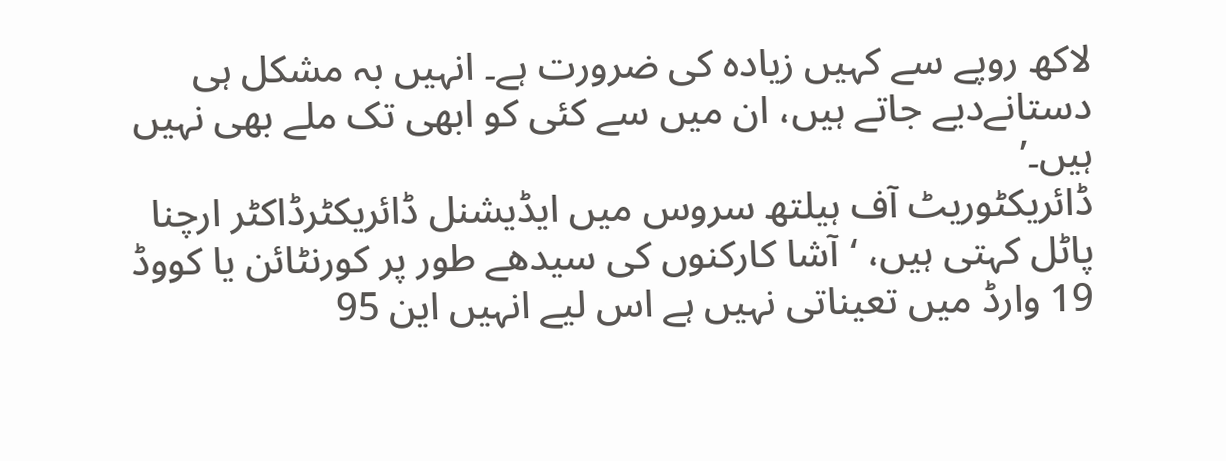لاکھ روپے سے کہیں زیادہ کی ضرورت ہے۔ انہیں بہ مشکل ہی دستانےدیے جاتے ہیں، ان میں سے کئی کو ابھی تک ملے بھی نہیں ہیں۔’
ڈائریکٹوریٹ آف ہیلتھ سروس میں ایڈیشنل ڈائریکٹرڈاکٹر ارچنا پاٹل کہتی ہیں، ‘آشا کارکنوں کی سیدھے طور پر کورنٹائن یا کووڈ 19 وارڈ میں تعیناتی نہیں ہے اس لیے انہیں این 95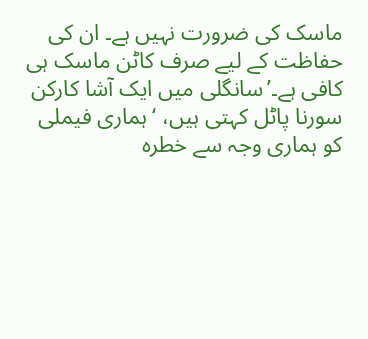ماسک کی ضرورت نہیں ہے۔ ان کی حفاظت کے لیے صرف کاٹن ماسک ہی کافی ہے۔’سانگلی میں ایک آشا کارکن سورنا پاٹل کہتی ہیں، ‘ہماری فیملی کو ہماری وجہ سے خطرہ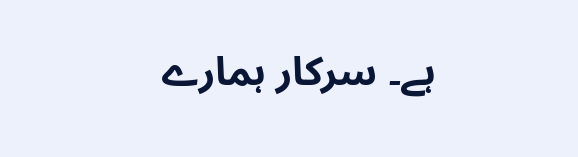ہے۔ سرکار ہمارے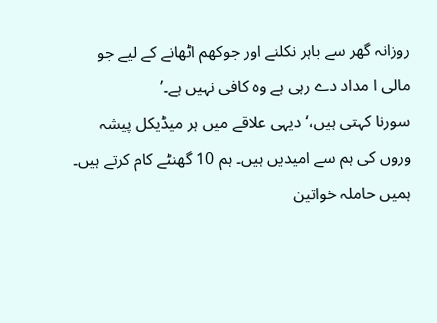روزانہ گھر سے باہر نکلنے اور جوکھم اٹھانے کے لیے جو مالی ا مداد دے رہی ہے وہ کافی نہیں ہے۔’
سورنا کہتی ہیں،‘دیہی علاقے میں ہر میڈیکل پیشہ وروں کی ہم سے امیدیں ہیں۔ ہم 10 گھنٹے کام کرتے ہیں۔ ہمیں حاملہ خواتین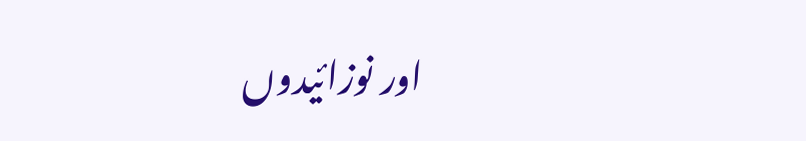اور نوزائیدوں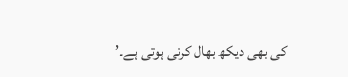کی بھی دیکھ بھال کرنی ہوتی ہے۔’